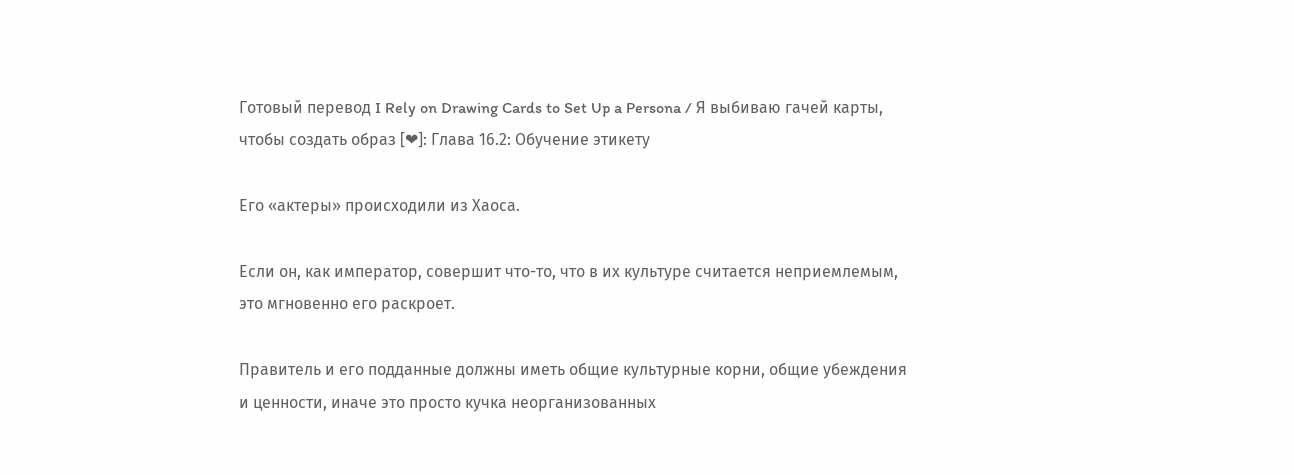Готовый перевод I Rely on Drawing Cards to Set Up a Persona / Я выбиваю гачей карты, чтобы создать образ [❤]: Глава 16.2: Обучение этикету

Его «актеры» происходили из Хаоса.

Если он, как император, совершит что-то, что в их культуре считается неприемлемым, это мгновенно его раскроет.

Правитель и его подданные должны иметь общие культурные корни, общие убеждения и ценности, иначе это просто кучка неорганизованных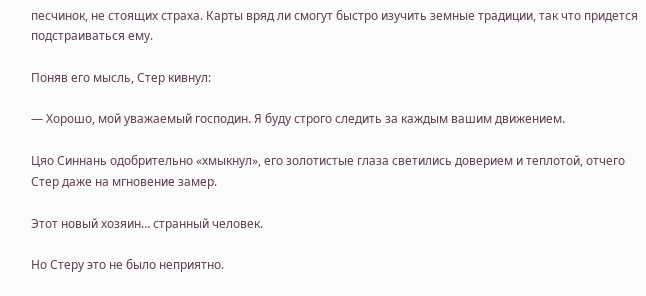песчинок, не стоящих страха. Карты вряд ли смогут быстро изучить земные традиции, так что придется подстраиваться ему.

Поняв его мысль, Стер кивнул:

— Хорошо, мой уважаемый господин. Я буду строго следить за каждым вашим движением.

Цяо Синнань одобрительно «хмыкнул», его золотистые глаза светились доверием и теплотой, отчего Стер даже на мгновение замер.

Этот новый хозяин… странный человек.

Но Стеру это не было неприятно.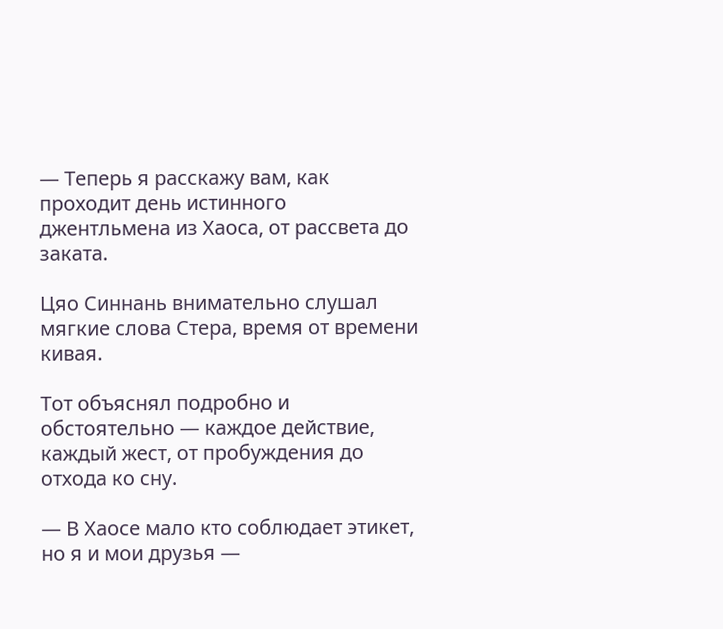— Теперь я расскажу вам, как проходит день истинного джентльмена из Хаоса, от рассвета до заката.

Цяо Синнань внимательно слушал мягкие слова Стера, время от времени кивая.

Тот объяснял подробно и обстоятельно — каждое действие, каждый жест, от пробуждения до отхода ко сну.

— В Хаосе мало кто соблюдает этикет, но я и мои друзья —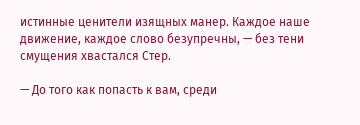истинные ценители изящных манер. Каждое наше движение, каждое слово безупречны, — без тени смущения хвастался Стер.

— До того как попасть к вам, среди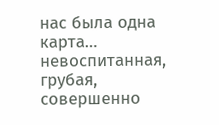нас была одна карта… невоспитанная, грубая, совершенно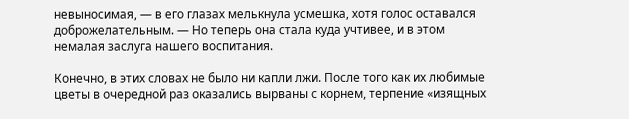невыносимая, — в его глазах мелькнула усмешка, хотя голос оставался доброжелательным. — Но теперь она стала куда учтивее, и в этом немалая заслуга нашего воспитания.

Конечно, в этих словах не было ни капли лжи. После того как их любимые цветы в очередной раз оказались вырваны с корнем, терпение «изящных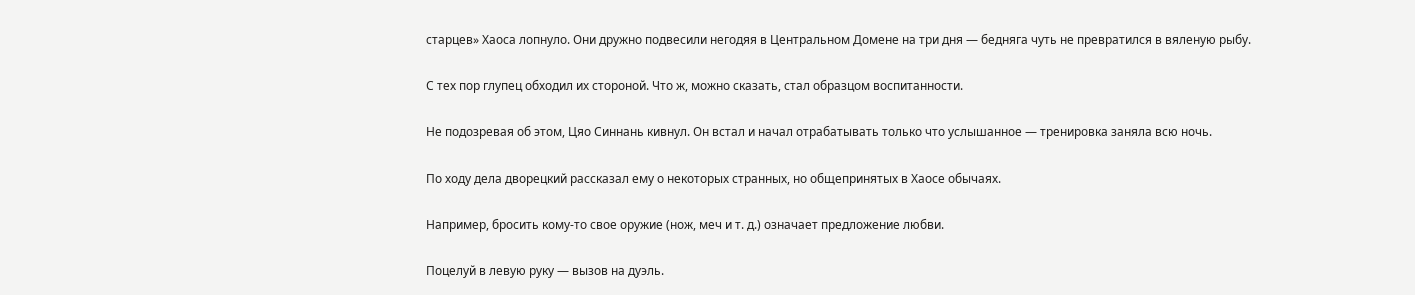старцев» Хаоса лопнуло. Они дружно подвесили негодяя в Центральном Домене на три дня — бедняга чуть не превратился в вяленую рыбу.

С тех пор глупец обходил их стороной. Что ж, можно сказать, стал образцом воспитанности.

Не подозревая об этом, Цяо Синнань кивнул. Он встал и начал отрабатывать только что услышанное — тренировка заняла всю ночь.

По ходу дела дворецкий рассказал ему о некоторых странных, но общепринятых в Хаосе обычаях.

Например, бросить кому-то свое оружие (нож, меч и т. д.) означает предложение любви.

Поцелуй в левую руку — вызов на дуэль.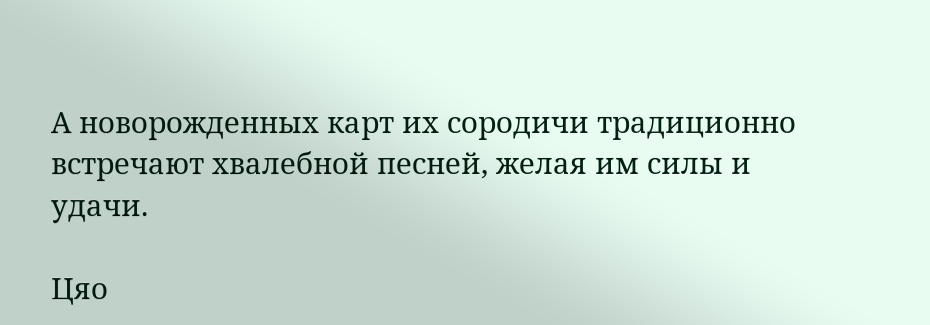А новорожденных карт их сородичи традиционно встречают хвалебной песней, желая им силы и удачи.

Цяо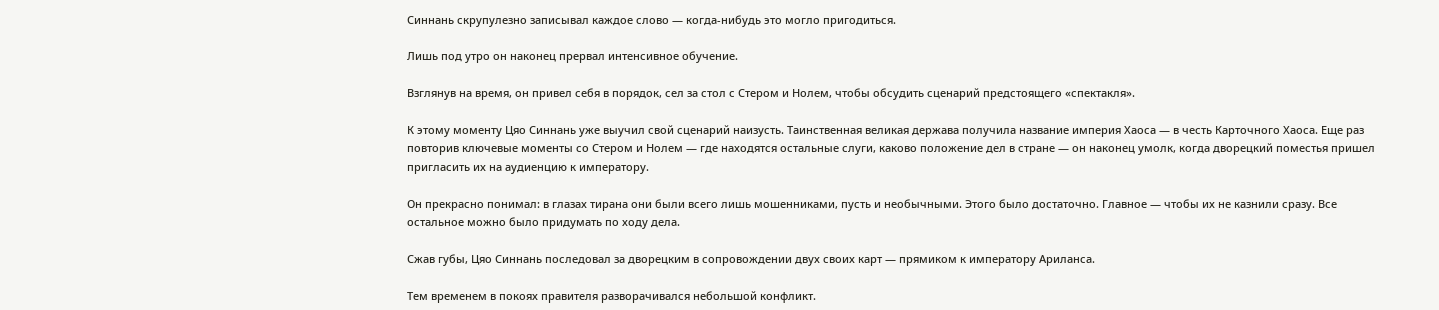Синнань скрупулезно записывал каждое слово — когда-нибудь это могло пригодиться.

Лишь под утро он наконец прервал интенсивное обучение.

Взглянув на время, он привел себя в порядок, сел за стол с Стером и Нолем, чтобы обсудить сценарий предстоящего «спектакля».

К этому моменту Цяо Синнань уже выучил свой сценарий наизусть. Таинственная великая держава получила название империя Хаоса — в честь Карточного Хаоса. Еще раз повторив ключевые моменты со Стером и Нолем — где находятся остальные слуги, каково положение дел в стране — он наконец умолк, когда дворецкий поместья пришел пригласить их на аудиенцию к императору.

Он прекрасно понимал: в глазах тирана они были всего лишь мошенниками, пусть и необычными. Этого было достаточно. Главное — чтобы их не казнили сразу. Все остальное можно было придумать по ходу дела.

Сжав губы, Цяо Синнань последовал за дворецким в сопровождении двух своих карт — прямиком к императору Ариланса.

Тем временем в покоях правителя разворачивался небольшой конфликт.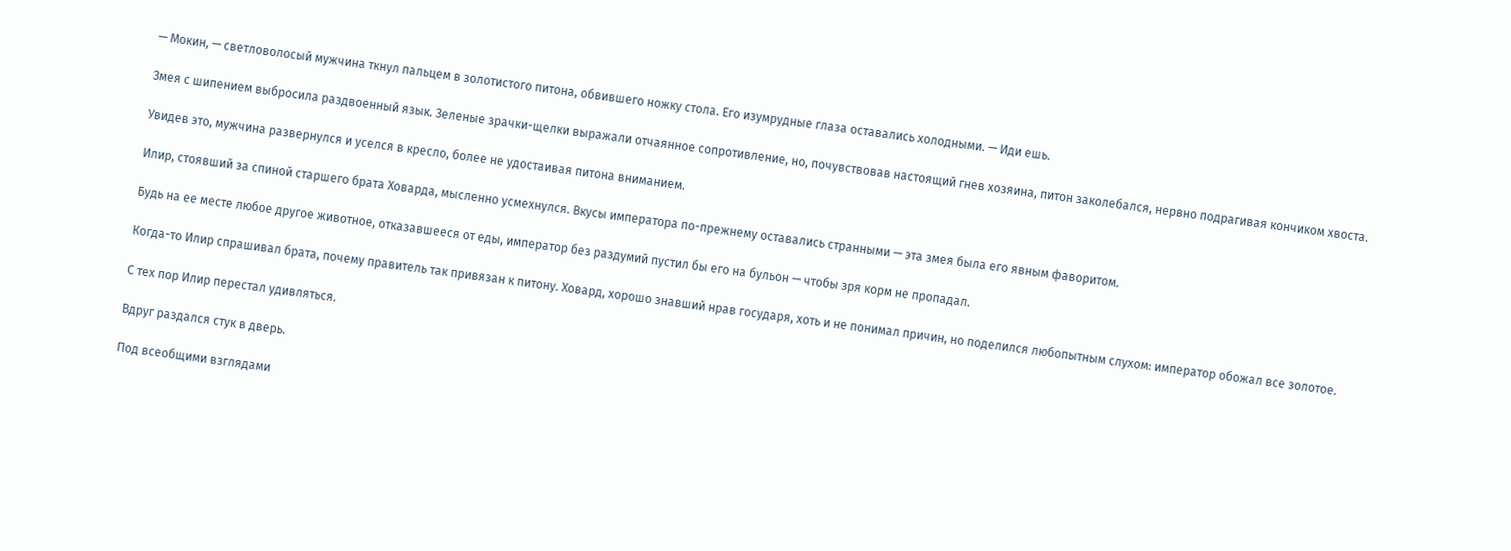— Мокин, — светловолосый мужчина ткнул пальцем в золотистого питона, обвившего ножку стола. Его изумрудные глаза оставались холодными. — Иди ешь.

Змея с шипением выбросила раздвоенный язык. Зеленые зрачки-щелки выражали отчаянное сопротивление, но, почувствовав настоящий гнев хозяина, питон заколебался, нервно подрагивая кончиком хвоста.

Увидев это, мужчина развернулся и уселся в кресло, более не удостаивая питона вниманием.

Илир, стоявший за спиной старшего брата Ховарда, мысленно усмехнулся. Вкусы императора по-прежнему оставались странными — эта змея была его явным фаворитом.

Будь на ее месте любое другое животное, отказавшееся от еды, император без раздумий пустил бы его на бульон — чтобы зря корм не пропадал.

Когда-то Илир спрашивал брата, почему правитель так привязан к питону. Ховард, хорошо знавший нрав государя, хоть и не понимал причин, но поделился любопытным слухом: император обожал все золотое.

С тех пор Илир перестал удивляться.

Вдруг раздался стук в дверь.

Под всеобщими взглядами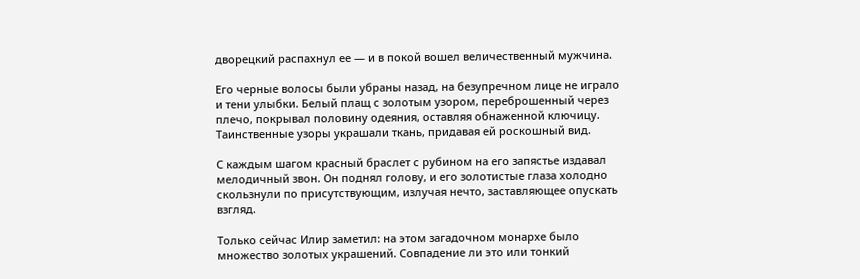дворецкий распахнул ее — и в покой вошел величественный мужчина.

Его черные волосы были убраны назад, на безупречном лице не играло и тени улыбки. Белый плащ с золотым узором, переброшенный через плечо, покрывал половину одеяния, оставляя обнаженной ключицу. Таинственные узоры украшали ткань, придавая ей роскошный вид.

С каждым шагом красный браслет с рубином на его запястье издавал мелодичный звон. Он поднял голову, и его золотистые глаза холодно скользнули по присутствующим, излучая нечто, заставляющее опускать взгляд.

Только сейчас Илир заметил: на этом загадочном монархе было множество золотых украшений. Совпадение ли это или тонкий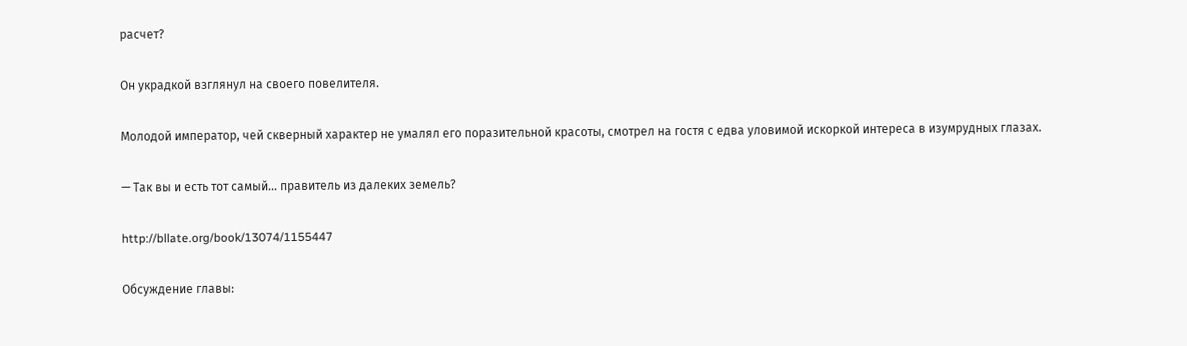расчет?

Он украдкой взглянул на своего повелителя.

Молодой император, чей скверный характер не умалял его поразительной красоты, смотрел на гостя с едва уловимой искоркой интереса в изумрудных глазах.

— Так вы и есть тот самый… правитель из далеких земель?

http://bllate.org/book/13074/1155447

Обсуждение главы: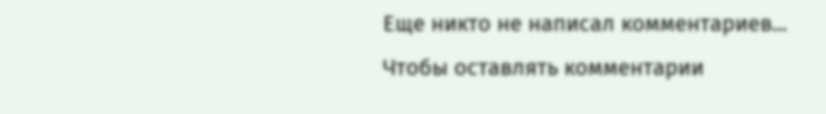Еще никто не написал комментариев...
Чтобы оставлять комментарии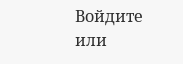Войдите или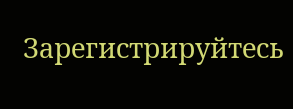Зарегистрируйтесь